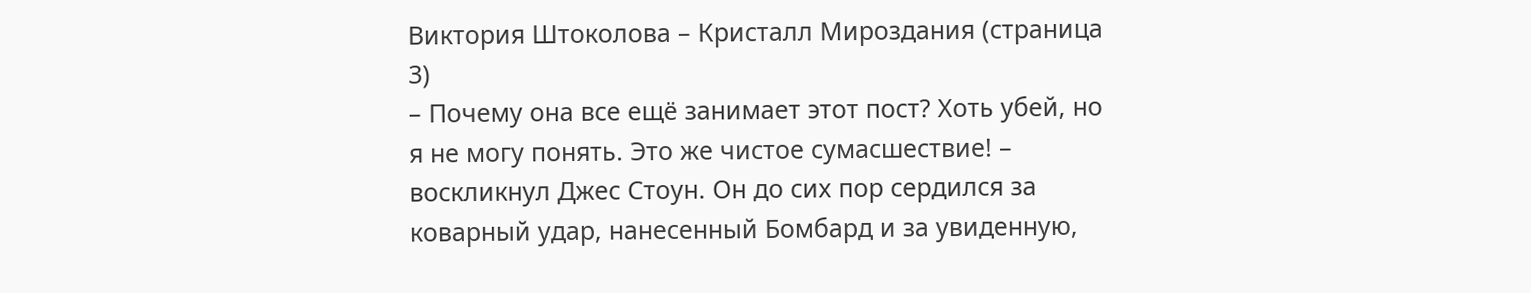Виктория Штоколова – Кристалл Мироздания (страница 3)
– Почему она все ещё занимает этот пост? Хоть убей, но я не могу понять. Это же чистое сумасшествие! – воскликнул Джес Стоун. Он до сих пор сердился за коварный удар, нанесенный Бомбард и за увиденную,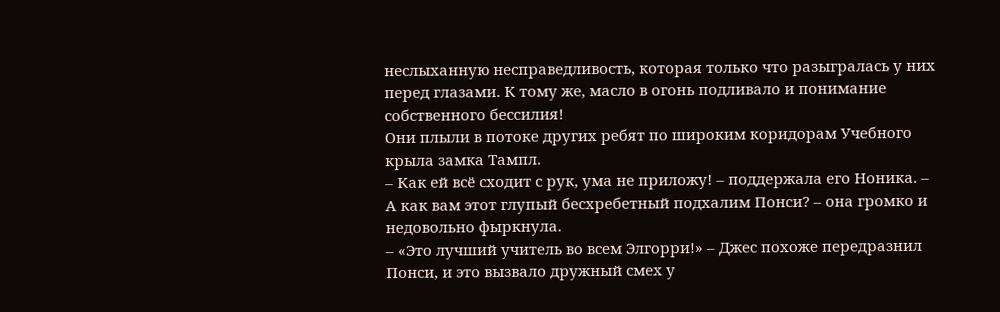неслыханную несправедливость, которая только что разыгралась у них перед глазами. К тому же, масло в огонь подливало и понимание собственного бессилия!
Они плыли в потоке других ребят по широким коридорам Учебного крыла замка Тампл.
– Как ей всё сходит с рук, ума не приложу! – поддержала его Ноника. – А как вам этот глупый бесхребетный подхалим Понси? – она громко и недовольно фыркнула.
– «Это лучший учитель во всем Элгорри!» – Джес похоже передразнил Понси, и это вызвало дружный смех у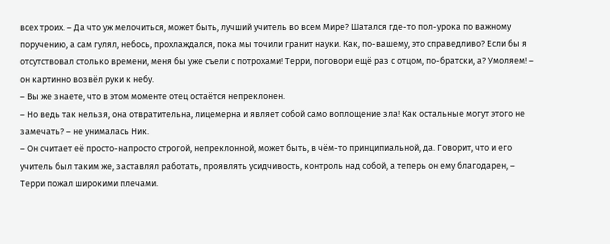всех троих. – Да что уж мелочиться, может быть, лучший учитель во всем Мире? Шатался где-то пол-урока по важному поручению, а сам гулял, небось, прохлаждался, пока мы точили гранит науки. Как, по-вашему, это справедливо? Если бы я отсутствовал столько времени, меня бы уже съели с потрохами! Терри, поговори ещё раз с отцом, по-братски, а? Умоляем! – он картинно возвёл руки к небу.
– Вы же знаете, что в этом моменте отец остаётся непреклонен.
– Но ведь так нельзя, она отвратительна, лицемерна и являет собой само воплощение зла! Как остальные могут этого не замечать? – не унималась Ник.
– Он считает её просто-напросто строгой, непреклонной, может быть, в чём-то принципиальной, да. Говорит, что и его учитель был таким же, заставлял работать, проявлять усидчивость, контроль над собой, а теперь он ему благодарен, – Терри пожал широкими плечами.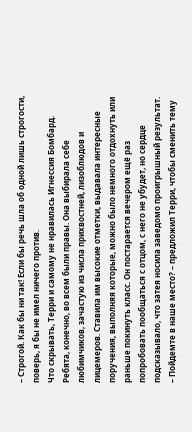– Строгой. Как бы ни так! Если бы речь шла об одной лишь строгости, поверь, я бы не имел ничего против.
Что скрывать, Терри и самому не нравилась Игнессия Бомбард. Ребята, конечно, во всем были правы. Она выбирала себе любимчиков, зачастую из числа прихвостней, лизоблюдов и лицемеров. Ставила им высокие отметки, выдавала интересные поручения, выполняя которые, можно было немного отдохнуть или раньше покинуть класс. Он постарается вечером ещё раз попробовать пообщаться с отцом, с него не убудет, но сердце подсказывало, что затея носила заведомо проигрышный результат.
– Пойдемте в наше место? – предложил Терри, чтобы сменить тему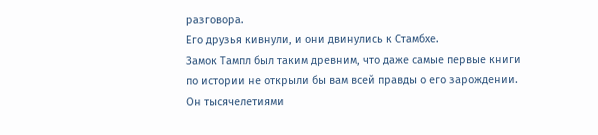разговора.
Его друзья кивнули, и они двинулись к Стамбхе.
Замок Тампл был таким древним, что даже самые первые книги по истории не открыли бы вам всей правды о его зарождении. Он тысячелетиями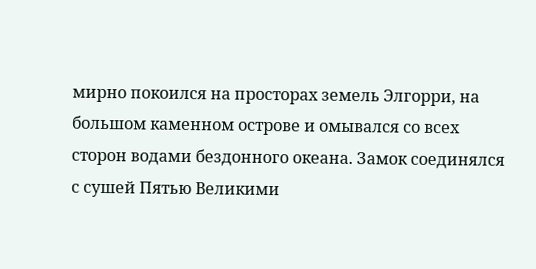мирно покоился на просторах земель Элгорри, на большом каменном острове и омывался со всех сторон водами бездонного океана. Замок соединялся с сушей Пятью Великими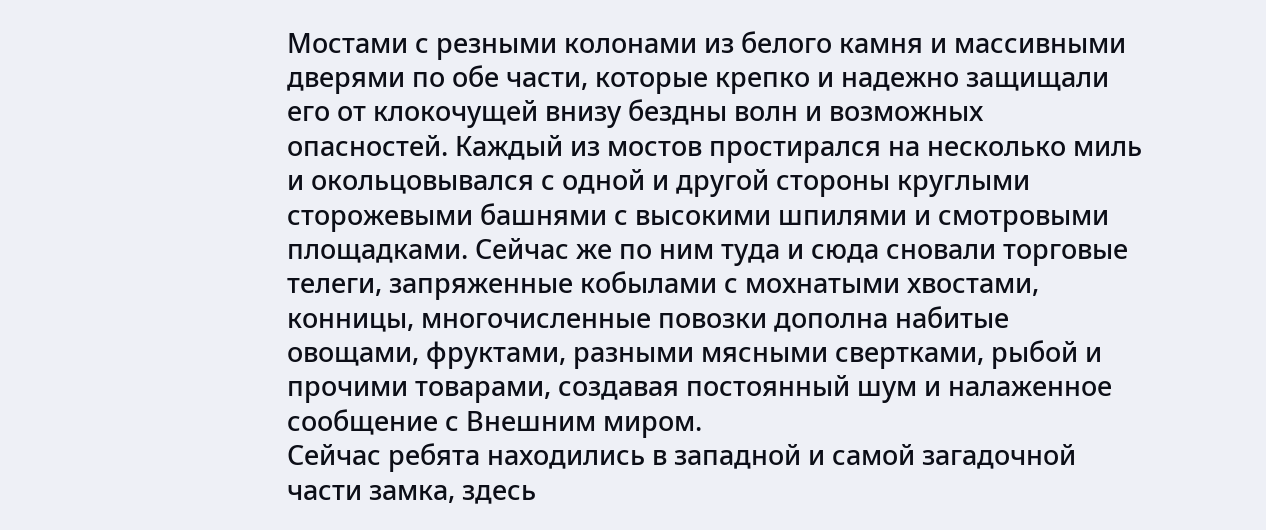Мостами с резными колонами из белого камня и массивными дверями по обе части, которые крепко и надежно защищали его от клокочущей внизу бездны волн и возможных опасностей. Каждый из мостов простирался на несколько миль и окольцовывался с одной и другой стороны круглыми сторожевыми башнями с высокими шпилями и смотровыми площадками. Сейчас же по ним туда и сюда сновали торговые телеги, запряженные кобылами с мохнатыми хвостами, конницы, многочисленные повозки дополна набитые овощами, фруктами, разными мясными свертками, рыбой и прочими товарами, создавая постоянный шум и налаженное сообщение с Внешним миром.
Сейчас ребята находились в западной и самой загадочной части замка, здесь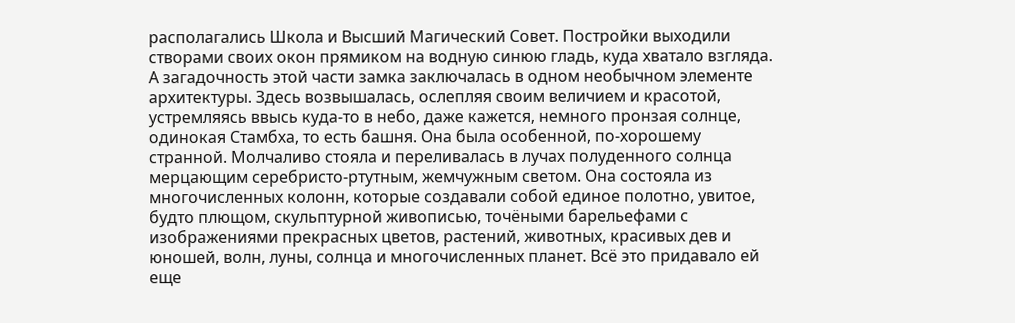располагались Школа и Высший Магический Совет. Постройки выходили створами своих окон прямиком на водную синюю гладь, куда хватало взгляда. А загадочность этой части замка заключалась в одном необычном элементе архитектуры. Здесь возвышалась, ослепляя своим величием и красотой, устремляясь ввысь куда-то в небо, даже кажется, немного пронзая солнце, одинокая Стамбха, то есть башня. Она была особенной, по-хорошему странной. Молчаливо стояла и переливалась в лучах полуденного солнца мерцающим серебристо-ртутным, жемчужным светом. Она состояла из многочисленных колонн, которые создавали собой единое полотно, увитое, будто плющом, скульптурной живописью, точёными барельефами с изображениями прекрасных цветов, растений, животных, красивых дев и юношей, волн, луны, солнца и многочисленных планет. Всё это придавало ей еще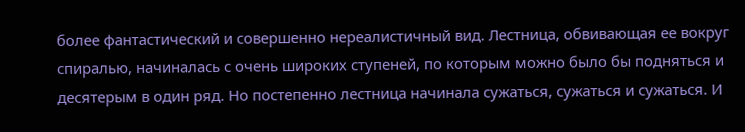более фантастический и совершенно нереалистичный вид. Лестница, обвивающая ее вокруг спиралью, начиналась с очень широких ступеней, по которым можно было бы подняться и десятерым в один ряд. Но постепенно лестница начинала сужаться, сужаться и сужаться. И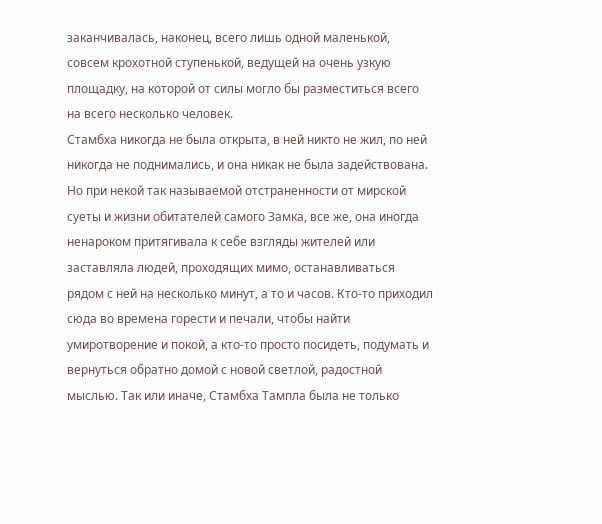заканчивалась, наконец, всего лишь одной маленькой, совсем крохотной ступенькой, ведущей на очень узкую площадку, на которой от силы могло бы разместиться всего на всего несколько человек.
Стамбха никогда не была открыта, в ней никто не жил, по ней никогда не поднимались, и она никак не была задействована. Но при некой так называемой отстраненности от мирской суеты и жизни обитателей самого Замка, все же, она иногда ненароком притягивала к себе взгляды жителей или заставляла людей, проходящих мимо, останавливаться рядом с ней на несколько минут, а то и часов. Кто-то приходил сюда во времена горести и печали, чтобы найти умиротворение и покой, а кто-то просто посидеть, подумать и вернуться обратно домой с новой светлой, радостной мыслью. Так или иначе, Стамбха Тампла была не только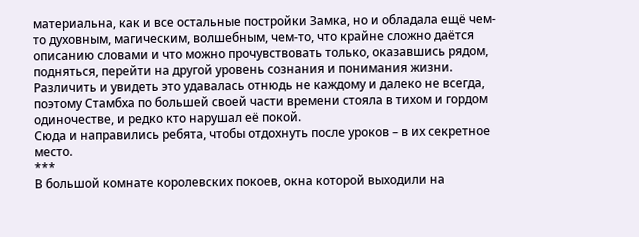материальна, как и все остальные постройки Замка, но и обладала ещё чем-то духовным, магическим, волшебным, чем-то, что крайне сложно даётся описанию словами и что можно прочувствовать только, оказавшись рядом, подняться, перейти на другой уровень сознания и понимания жизни. Различить и увидеть это удавалась отнюдь не каждому и далеко не всегда, поэтому Стамбха по большей своей части времени стояла в тихом и гордом одиночестве, и редко кто нарушал её покой.
Сюда и направились ребята, чтобы отдохнуть после уроков – в их секретное место.
***
В большой комнате королевских покоев, окна которой выходили на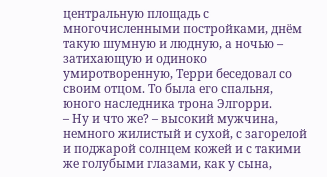центральную площадь с многочисленными постройками, днём такую шумную и людную, а ночью – затихающую и одиноко умиротворенную, Терри беседовал со своим отцом. То была его спальня, юного наследника трона Элгорри.
– Ну и что же? – высокий мужчина, немного жилистый и сухой, с загорелой и поджарой солнцем кожей и с такими же голубыми глазами, как у сына,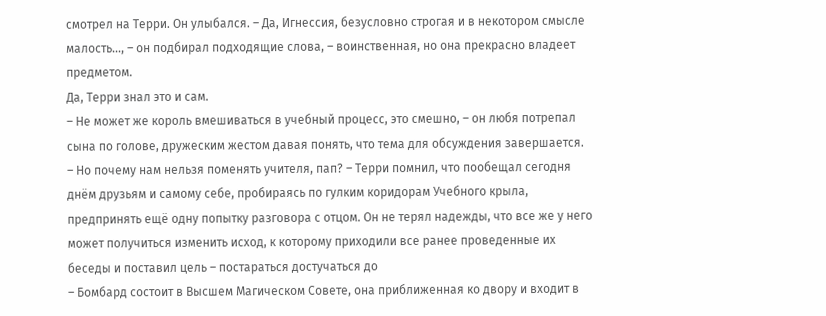смотрел на Терри. Он улыбался. – Да, Игнессия, безусловно строгая и в некотором смысле малость…, – он подбирал подходящие слова, – воинственная, но она прекрасно владеет предметом.
Да, Терри знал это и сам.
– Не может же король вмешиваться в учебный процесс, это смешно, – он любя потрепал сына по голове, дружеским жестом давая понять, что тема для обсуждения завершается.
– Но почему нам нельзя поменять учителя, пап? – Терри помнил, что пообещал сегодня днём друзьям и самому себе, пробираясь по гулким коридорам Учебного крыла, предпринять ещё одну попытку разговора с отцом. Он не терял надежды, что все же у него может получиться изменить исход, к которому приходили все ранее проведенные их беседы и поставил цель – постараться достучаться до
– Бомбард состоит в Высшем Магическом Совете, она приближенная ко двору и входит в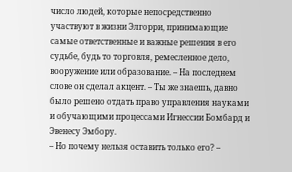число людей, которые непосредственно участвуют в жизни Элгорри, принимающие самые ответственные и важные решения в его судьбе, будь то торговля, ремесленное дело, вооружение или образование. – На последнем слове он сделал акцент. – Ты же знаешь, давно было решено отдать право управления науками и обучающими процессами Игнессии Бомбард и Эвенесу Эмбору.
– Но почему нельзя оставить только его? –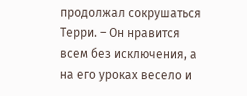продолжал сокрушаться Терри. – Он нравится всем без исключения, а на его уроках весело и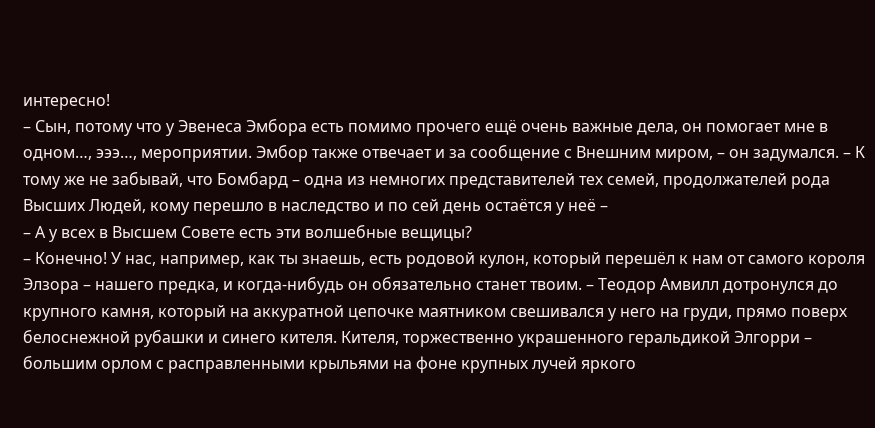интересно!
– Сын, потому что у Эвенеса Эмбора есть помимо прочего ещё очень важные дела, он помогает мне в одном…, эээ…, мероприятии. Эмбор также отвечает и за сообщение с Внешним миром, – он задумался. – К тому же не забывай, что Бомбард – одна из немногих представителей тех семей, продолжателей рода Высших Людей, кому перешло в наследство и по сей день остаётся у неё –
– А у всех в Высшем Совете есть эти волшебные вещицы?
– Конечно! У нас, например, как ты знаешь, есть родовой кулон, который перешёл к нам от самого короля Элзора – нашего предка, и когда-нибудь он обязательно станет твоим. – Теодор Амвилл дотронулся до крупного камня, который на аккуратной цепочке маятником свешивался у него на груди, прямо поверх белоснежной рубашки и синего кителя. Кителя, торжественно украшенного геральдикой Элгорри – большим орлом с расправленными крыльями на фоне крупных лучей яркого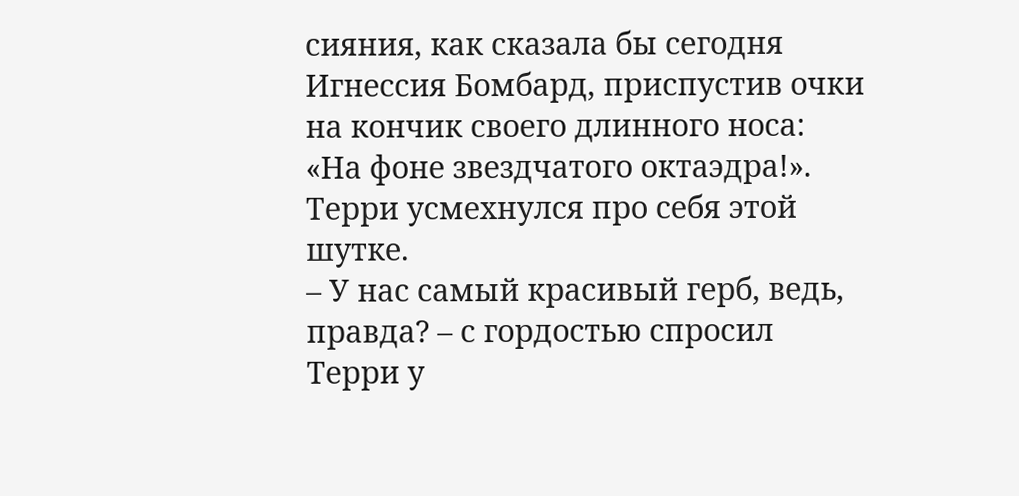сияния, как сказала бы сегодня Игнессия Бомбард, приспустив очки на кончик своего длинного носа: «На фоне звездчатого октаэдра!». Терри усмехнулся про себя этой шутке.
– У нас самый красивый герб, ведь, правда? – с гордостью спросил Терри у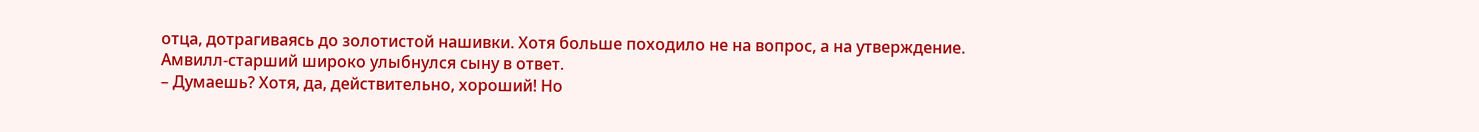отца, дотрагиваясь до золотистой нашивки. Хотя больше походило не на вопрос, а на утверждение.
Амвилл-старший широко улыбнулся сыну в ответ.
– Думаешь? Хотя, да, действительно, хороший! Но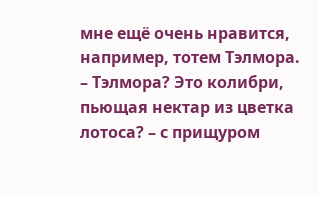мне ещё очень нравится, например, тотем Тэлмора.
– Тэлмора? Это колибри, пьющая нектар из цветка лотоса? – с прищуром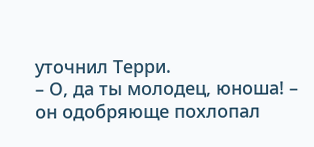уточнил Терри.
– О, да ты молодец, юноша! – он одобряюще похлопал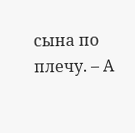сына по плечу. – А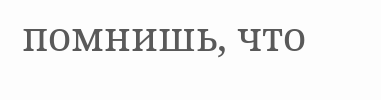помнишь, что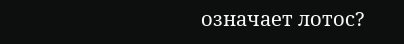означает лотос?